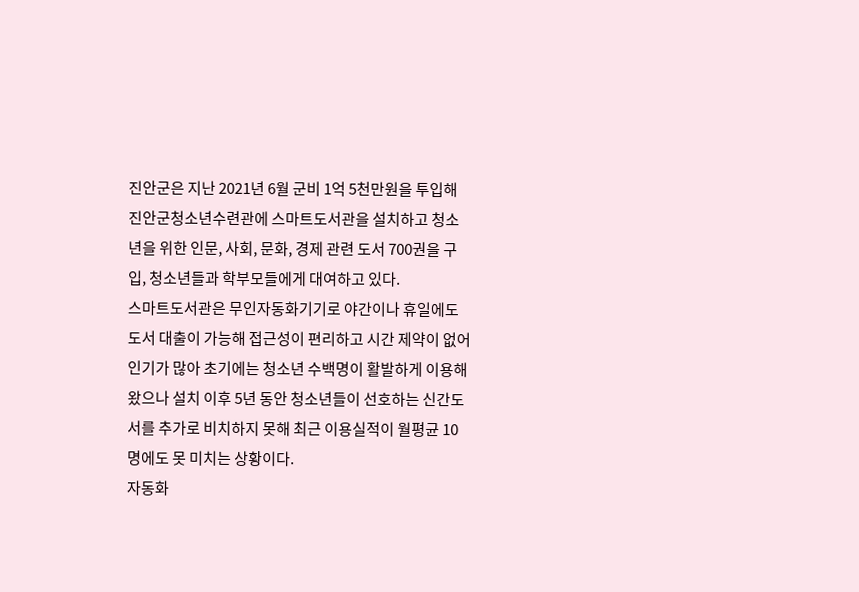진안군은 지난 2021년 6월 군비 1억 5천만원을 투입해 진안군청소년수련관에 스마트도서관을 설치하고 청소년을 위한 인문, 사회, 문화, 경제 관련 도서 700권을 구입, 청소년들과 학부모들에게 대여하고 있다.
스마트도서관은 무인자동화기기로 야간이나 휴일에도 도서 대출이 가능해 접근성이 편리하고 시간 제약이 없어 인기가 많아 초기에는 청소년 수백명이 활발하게 이용해 왔으나 설치 이후 5년 동안 청소년들이 선호하는 신간도서를 추가로 비치하지 못해 최근 이용실적이 월평균 10명에도 못 미치는 상황이다.
자동화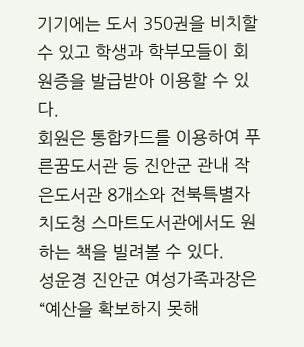기기에는 도서 350권을 비치할 수 있고 학생과 학부모들이 회원증을 발급받아 이용할 수 있다.
회원은 통합카드를 이용하여 푸른꿈도서관 등 진안군 관내 작은도서관 8개소와 전북특별자치도청 스마트도서관에서도 원하는 책을 빌려볼 수 있다.
성운경 진안군 여성가족과장은 “예산을 확보하지 못해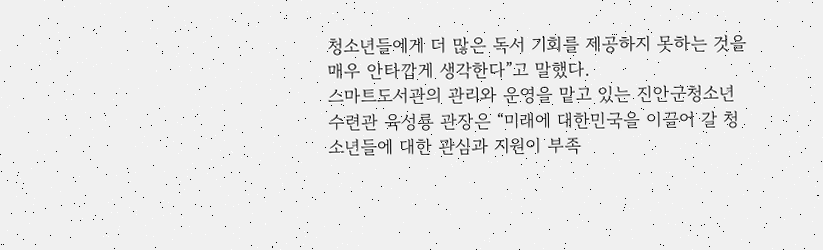청소년들에게 더 많은 독서 기회를 제공하지 못하는 것을 매우 안타깝게 생각한다”고 말했다.
스마트도서관의 관리와 운영을 맡고 있는 진안군청소년수련관 육성룡 관장은 “미래에 대한민국을 이끌어 갈 청소년들에 대한 관심과 지원이 부족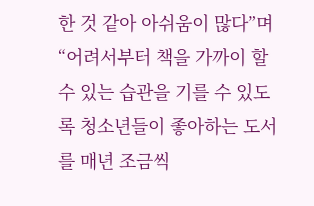한 것 같아 아쉬움이 많다”며 “어려서부터 책을 가까이 할 수 있는 습관을 기를 수 있도록 청소년들이 좋아하는 도서를 매년 조금씩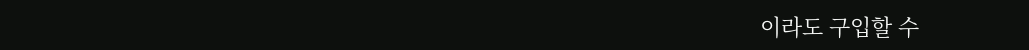이라도 구입할 수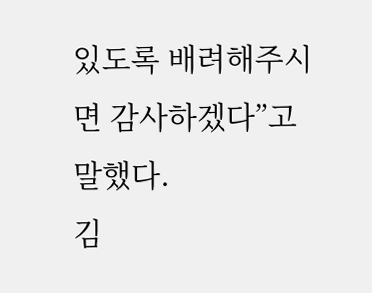있도록 배려해주시면 감사하겠다”고 말했다.
김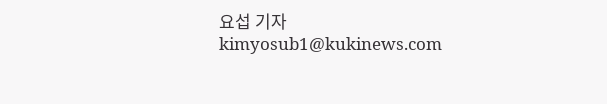요섭 기자 kimyosub1@kukinews.com